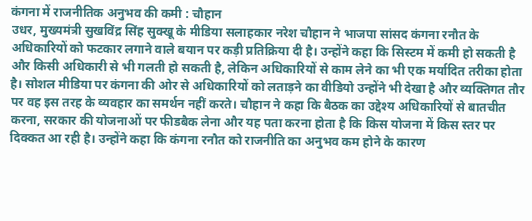कंगना में राजनीतिक अनुभव की कमी : चौहान
उधर, मुख्यमंत्री सुखविंद्र सिंह सुक्खू के मीडिया सलाहकार नरेश चौहान ने भाजपा सांसद कंगना रनौत के अधिकारियों को फटकार लगाने वाले बयान पर कड़ी प्रतिक्रिया दी है। उन्होंने कहा कि सिस्टम में कमी हो सकती है और किसी अधिकारी से भी गलती हो सकती है, लेकिन अधिकारियों से काम लेने का भी एक मर्यादित तरीका होता है। सोशल मीडिया पर कंगना की ओर से अधिकारियों को लताड़ने का वीडियो उन्होंने भी देखा है और व्यक्तिगत तौर पर वह इस तरह के व्यवहार का समर्थन नहीं करते। चौहान ने कहा कि बैठक का उद्देश्य अधिकारियों से बातचीत करना, सरकार की योजनाओं पर फीडबैक लेना और यह पता करना होता है कि किस योजना में किस स्तर पर दिक्कत आ रही है। उन्होंने कहा कि कंगना रनौत को राजनीति का अनुभव कम होने के कारण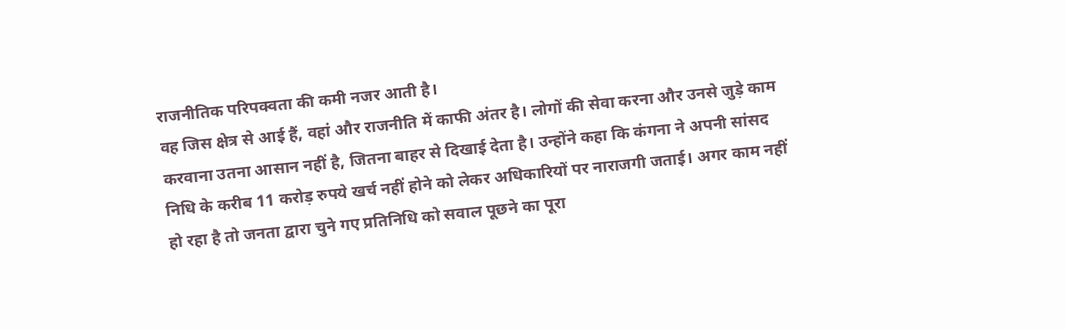राजनीतिक परिपक्वता की कमी नजर आती है।
वह जिस क्षेत्र से आई हैं, वहां और राजनीति में काफी अंतर है। लोगों की सेवा करना और उनसे जुड़े काम करवाना उतना आसान नहीं है, जितना बाहर से दिखाई देता है। उन्होंने कहा कि कंगना ने अपनी सांसद निधि के करीब 11 करोड़ रुपये खर्च नहीं होने को लेकर अधिकारियों पर नाराजगी जताई। अगर काम नहीं हो रहा है तो जनता द्वारा चुने गए प्रतिनिधि को सवाल पूछने का पूरा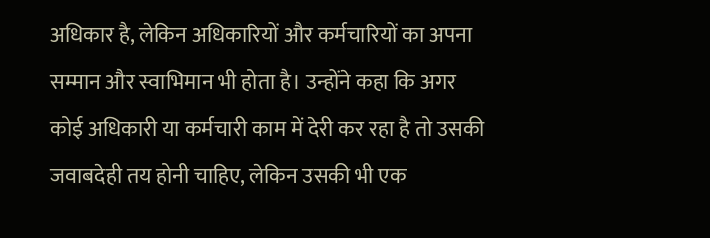अधिकार है, लेकिन अधिकारियों और कर्मचारियों का अपना सम्मान और स्वाभिमान भी होता है। उन्होंने कहा कि अगर कोई अधिकारी या कर्मचारी काम में देरी कर रहा है तो उसकी जवाबदेही तय होनी चाहिए, लेकिन उसकी भी एक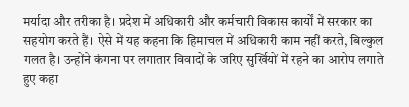मर्यादा और तरीका है। प्रदेश में अधिकारी और कर्मचारी विकास कार्यों में सरकार का सहयोग करते हैं। ऐसे में यह कहना कि हिमाचल में अधिकारी काम नहीं करते, बिल्कुल गलत है। उन्होंने कंगना पर लगातार विवादों के जरिए सुर्खियों में रहने का आरोप लगाते हुए कहा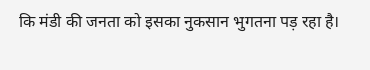कि मंडी की जनता को इसका नुकसान भुगतना पड़ रहा है।